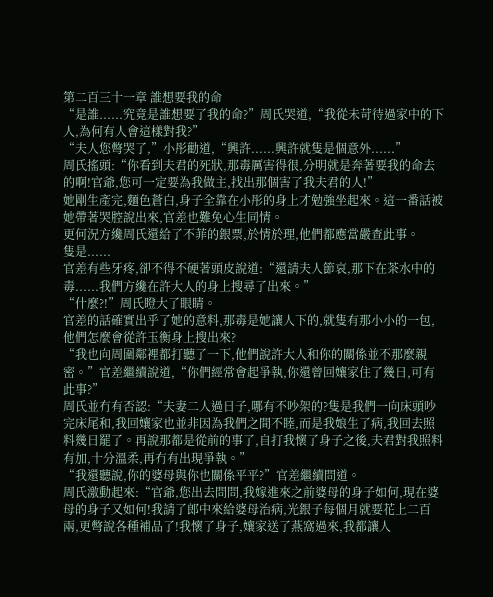第二百三十一章 誰想要我的命
“是誰......究竟是誰想要了我的命?”周氏哭道,“我從未苛待過家中的下人,為何有人會這樣對我?”
“夫人您彆哭了,”小彤勸道,“興許......興許就隻是個意外......”
周氏搖頭:“你看到夫君的死狀,那毒厲害得很,分明就是奔著要我的命去的啊!官爺,您可一定要為我做主,找出那個害了我夫君的人!”
她剛生產完,麵色蒼白,身子全靠在小彤的身上才勉強坐起來。這一番話被她帶著哭腔說出來,官差也難免心生同情。
更何況方纔周氏還給了不菲的銀票,於情於理,他們都應當嚴查此事。
隻是......
官差有些牙疼,卻不得不硬著頭皮說道:“還請夫人節哀,那下在茶水中的毒......我們方纔在許大人的身上搜尋了出來。”
“什麼?!”周氏瞪大了眼睛。
官差的話確實出乎了她的意料,那毒是她讓人下的,就隻有那小小的一包,他們怎麼會從許玉衡身上搜出來?
“我也向周圍鄰裡都打聽了一下,他們說許大人和你的關係並不那麼親密。”官差繼續說道,“你們經常會起爭執,你還曾回孃家住了幾日,可有此事?”
周氏並冇有否認:“夫妻二人過日子,哪有不吵架的?隻是我們一向床頭吵完床尾和,我回孃家也並非因為我們之間不睦,而是我娘生了病,我回去照料幾日罷了。再說那都是從前的事了,自打我懷了身子之後,夫君對我照料有加,十分溫柔,再冇有出現爭執。”
“我還聽說,你的婆母與你也關係平平?”官差繼續問道。
周氏激動起來:“官爺,您出去問問,我嫁進來之前婆母的身子如何,現在婆母的身子又如何!我請了郎中來給婆母治病,光銀子每個月就要花上二百兩,更彆說各種補品了!我懷了身子,孃家送了燕窩過來,我都讓人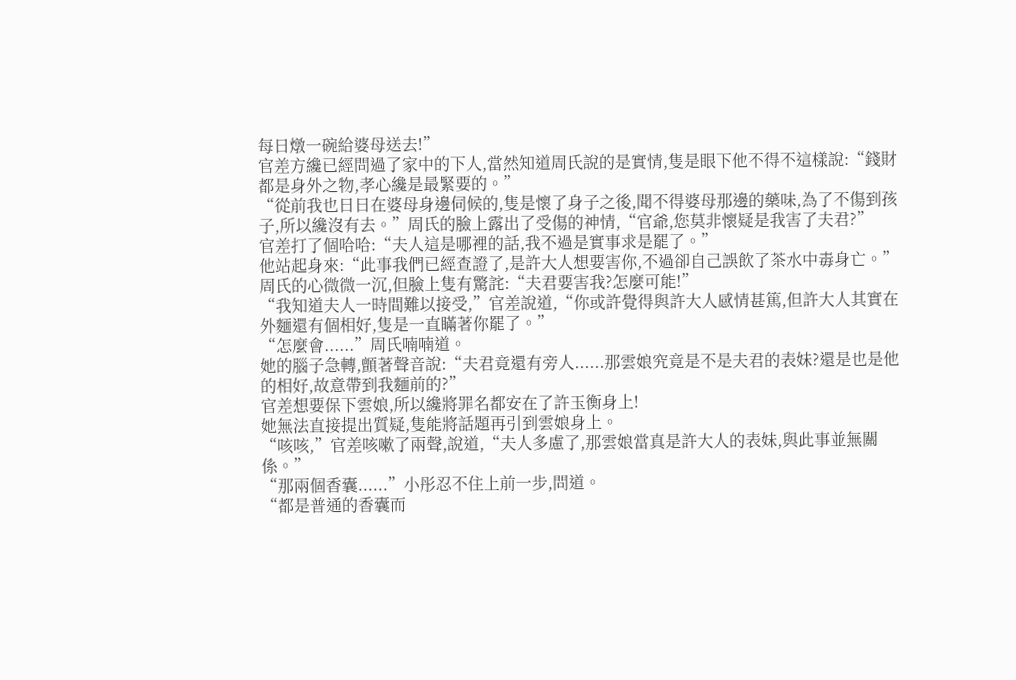每日燉一碗給婆母送去!”
官差方纔已經問過了家中的下人,當然知道周氏說的是實情,隻是眼下他不得不這樣說:“錢財都是身外之物,孝心纔是最緊要的。”
“從前我也日日在婆母身邊伺候的,隻是懷了身子之後,聞不得婆母那邊的藥味,為了不傷到孩子,所以纔沒有去。”周氏的臉上露出了受傷的神情,“官爺,您莫非懷疑是我害了夫君?”
官差打了個哈哈:“夫人這是哪裡的話,我不過是實事求是罷了。”
他站起身來:“此事我們已經查證了,是許大人想要害你,不過卻自己誤飲了茶水中毒身亡。”
周氏的心微微一沉,但臉上隻有驚詫:“夫君要害我?怎麼可能!”
“我知道夫人一時間難以接受,”官差說道,“你或許覺得與許大人感情甚篤,但許大人其實在外麵還有個相好,隻是一直瞞著你罷了。”
“怎麼會......”周氏喃喃道。
她的腦子急轉,顫著聲音說:“夫君竟還有旁人......那雲娘究竟是不是夫君的表妹?還是也是他的相好,故意帶到我麵前的?”
官差想要保下雲娘,所以纔將罪名都安在了許玉衡身上!
她無法直接提出質疑,隻能將話題再引到雲娘身上。
“咳咳,”官差咳嗽了兩聲,說道,“夫人多慮了,那雲娘當真是許大人的表妹,與此事並無關係。”
“那兩個香囊......”小彤忍不住上前一步,問道。
“都是普通的香囊而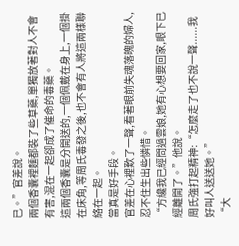已。”官差說。
兩個香囊裡麵都裝了些草藥,單獨放著對人不會有害,混在一起卻成了催命的毒藥。
這兩個香囊是分開送的,一個佩戴在身上,一個掛在床角,等周氏毒發之後,也不會有人將這兩樣聯絡在一起。
當真是好手段。
官差在心裡歎了一聲,看著眼前失魂落魄的婦人,忍不住生出些憐惜。
“方纔我已經問過雲娘,她有心想要回家,眼下已經離開了。”他說。
周氏強打起精神:“怎麼走了也不說一聲......我好叫人送送她。”
“大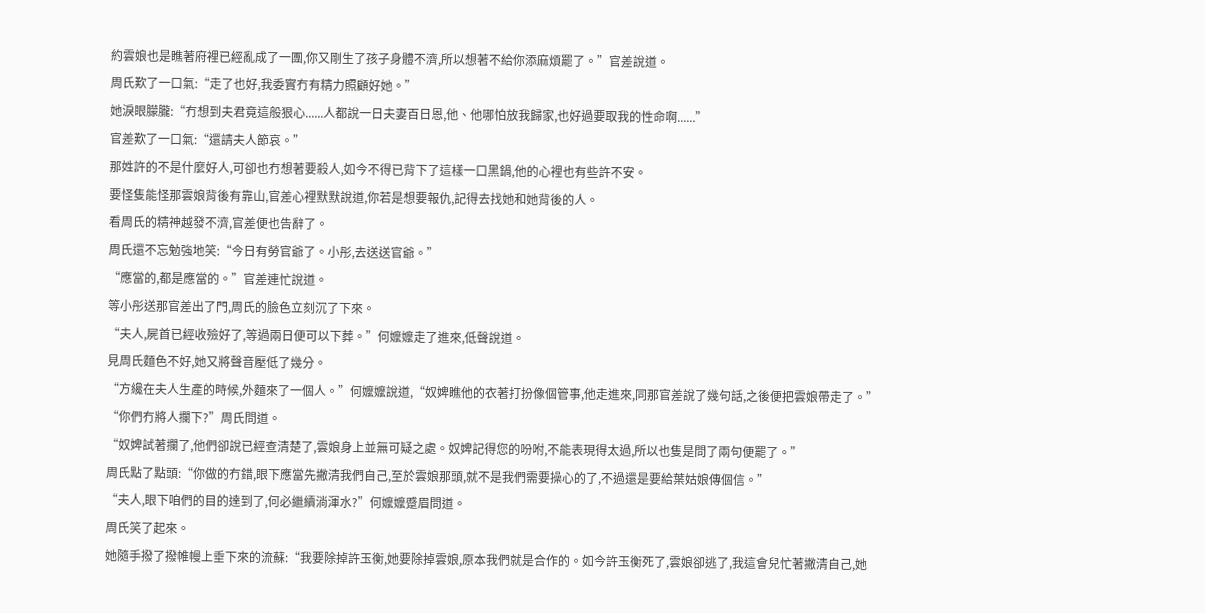約雲娘也是瞧著府裡已經亂成了一團,你又剛生了孩子身體不濟,所以想著不給你添麻煩罷了。”官差說道。
周氏歎了一口氣:“走了也好,我委實冇有精力照顧好她。”
她淚眼朦朧:“冇想到夫君竟這般狠心......人都說一日夫妻百日恩,他、他哪怕放我歸家,也好過要取我的性命啊......”
官差歎了一口氣:“還請夫人節哀。”
那姓許的不是什麼好人,可卻也冇想著要殺人,如今不得已背下了這樣一口黑鍋,他的心裡也有些許不安。
要怪隻能怪那雲娘背後有靠山,官差心裡默默說道,你若是想要報仇,記得去找她和她背後的人。
看周氏的精神越發不濟,官差便也告辭了。
周氏還不忘勉強地笑:“今日有勞官爺了。小彤,去送送官爺。”
“應當的,都是應當的。”官差連忙說道。
等小彤送那官差出了門,周氏的臉色立刻沉了下來。
“夫人,屍首已經收殮好了,等過兩日便可以下葬。”何嬤嬤走了進來,低聲說道。
見周氏麵色不好,她又將聲音壓低了幾分。
“方纔在夫人生產的時候,外麵來了一個人。”何嬤嬤說道,“奴婢瞧他的衣著打扮像個管事,他走進來,同那官差說了幾句話,之後便把雲娘帶走了。”
“你們冇將人攔下?”周氏問道。
“奴婢試著攔了,他們卻說已經查清楚了,雲娘身上並無可疑之處。奴婢記得您的吩咐,不能表現得太過,所以也隻是問了兩句便罷了。”
周氏點了點頭:“你做的冇錯,眼下應當先撇清我們自己,至於雲娘那頭,就不是我們需要操心的了,不過還是要給葉姑娘傳個信。”
“夫人,眼下咱們的目的達到了,何必繼續淌渾水?”何嬤嬤蹙眉問道。
周氏笑了起來。
她隨手撥了撥帷幔上垂下來的流蘇:“我要除掉許玉衡,她要除掉雲娘,原本我們就是合作的。如今許玉衡死了,雲娘卻逃了,我這會兒忙著撇清自己,她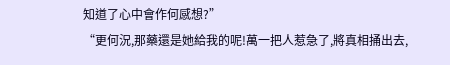知道了心中會作何感想?”
“更何況,那藥還是她給我的呢!萬一把人惹急了,將真相捅出去,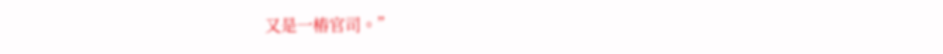又是一樁官司。”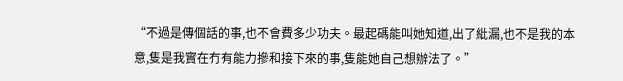“不過是傳個話的事,也不會費多少功夫。最起碼能叫她知道,出了紕漏,也不是我的本意,隻是我實在冇有能力摻和接下來的事,隻能她自己想辦法了。”